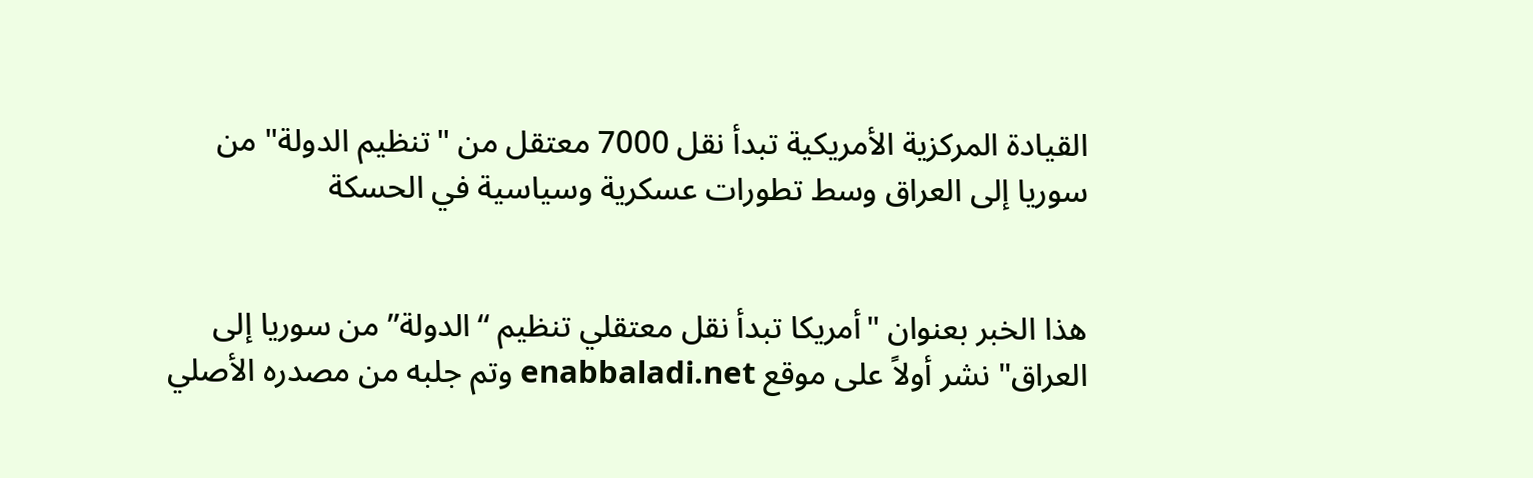القيادة المركزية الأمريكية تبدأ نقل 7000 معتقل من "تنظيم الدولة" من سوريا إلى العراق وسط تطورات عسكرية وسياسية في الحسكة


هذا الخبر بعنوان "أمريكا تبدأ نقل معتقلي تنظيم “الدولة” من سوريا إلى العراق" نشر أولاً على موقع enabbaladi.net وتم جلبه من مصدره الأصلي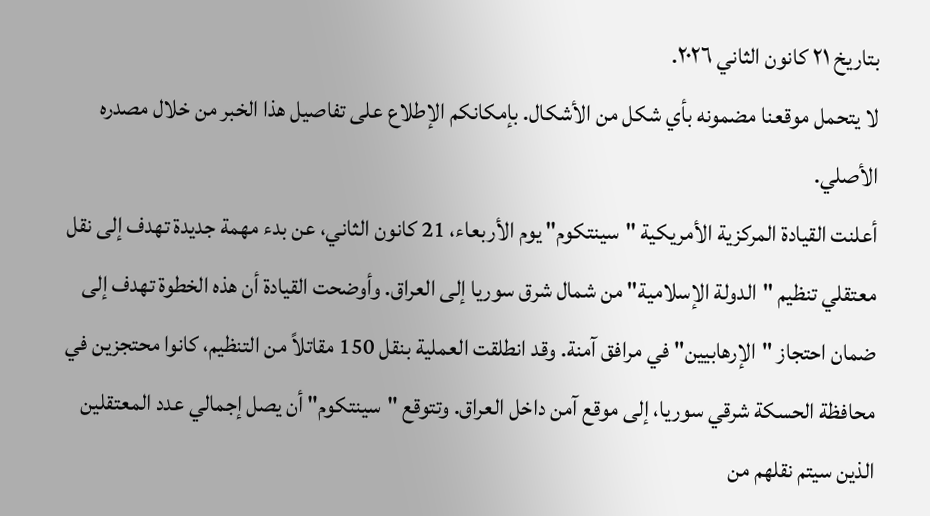بتاريخ ٢١ كانون الثاني ٢٠٢٦.
لا يتحمل موقعنا مضمونه بأي شكل من الأشكال. بإمكانكم الإطلاع على تفاصيل هذا الخبر من خلال مصدره الأصلي.
أعلنت القيادة المركزية الأمريكية "سينتكوم" يوم الأربعاء، 21 كانون الثاني، عن بدء مهمة جديدة تهدف إلى نقل معتقلي تنظيم "الدولة الإسلامية" من شمال شرق سوريا إلى العراق. وأوضحت القيادة أن هذه الخطوة تهدف إلى ضمان احتجاز "الإرهابيين" في مرافق آمنة. وقد انطلقت العملية بنقل 150 مقاتلاً من التنظيم، كانوا محتجزين في محافظة الحسكة شرقي سوريا، إلى موقع آمن داخل العراق. وتتوقع "سينتكوم" أن يصل إجمالي عدد المعتقلين الذين سيتم نقلهم من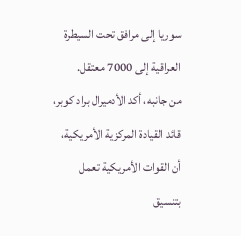سوريا إلى مرافق تحت السيطرة العراقية إلى 7000 معتقل.
من جانبه، أكد الأدميرال براد كوبر، قائد القيادة المركزية الأمريكية، أن القوات الأمريكية تعمل بتنسيق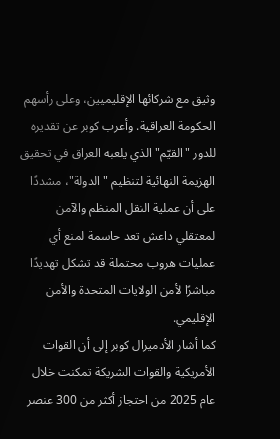وثيق مع شركائها الإقليميين، وعلى رأسهم الحكومة العراقية. وأعرب كوبر عن تقديره للدور "القيّم" الذي يلعبه العراق في تحقيق الهزيمة النهائية لتنظيم "الدولة"، مشددًا على أن عملية النقل المنظم والآمن لمعتقلي داعش تعد حاسمة لمنع أي عمليات هروب محتملة قد تشكل تهديدًا مباشرًا لأمن الولايات المتحدة والأمن الإقليمي.
كما أشار الأدميرال كوبر إلى أن القوات الأمريكية والقوات الشريكة تمكنت خلال عام 2025 من احتجاز أكثر من 300 عنصر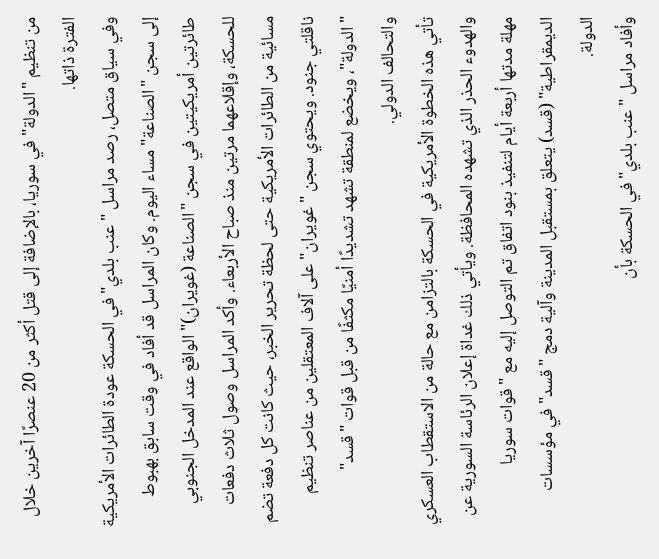من تنظيم "الدولة" في سوريا، بالإضافة إلى قتل أكثر من 20 عنصرًا آخرين خلال الفترة ذاتها.
وفي سياق متصل، رصد مراسل "عنب بلدي" في الحسكة عودة الطائرات الأمريكية إلى سجن "الصناعة" مساء اليوم. وكان المراسل قد أفاد في وقت سابق بهبوط طائرتين أمريكيتين في سجن "الصناعة (غويران)" الواقع عند المدخل الجنوبي للحسكة، وإقلاعهما مرتين منذ صباح الأربعاء. وأكد المراسل وصول ثلاث دفعات مسائية من الطائرات الأمريكية حتى لحظة تحرير الخبر، حيث كانت كل دفعة تضم ناقلتي جنود. ويحتوي سجن "غويران" على آلاف المعتقلين من عناصر تنظيم "الدولة"، ويخضع لمنطقة تشهد تشديدًا أمنيًا مكثفًا من قبل قوات "قسد" والتحالف الدولي.
تأتي هذه الخطوة الأمريكية في الحسكة بالتزامن مع حالة من الاستقطاب العسكري والهدوء الحذر الذي تشهده المحافظة. ويأتي ذلك غداة إعلان الرئاسة السورية عن مهلة مدتها أربعة أيام لتنفيذ بنود اتفاق تم التوصل إليه مع "قوات سوريا الديمقراطية" (قسد) يتعلق بمستقبل المدينة وآلية دمج "قسد" في مؤسسات الدولة.
وأفاد مراسل "عنب بلدي" في الحسكة بأن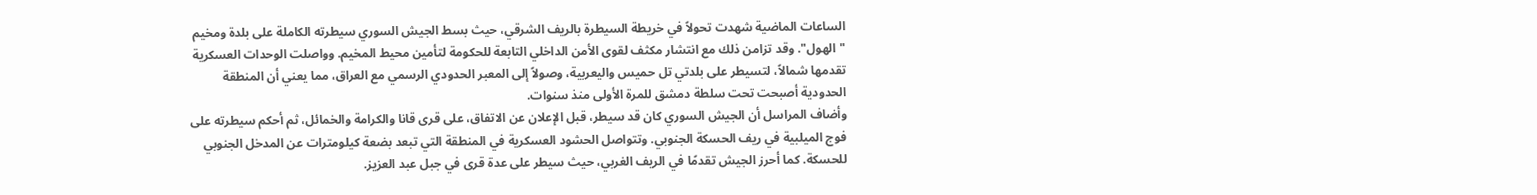الساعات الماضية شهدت تحولاً في خريطة السيطرة بالريف الشرقي، حيث بسط الجيش السوري سيطرته الكاملة على بلدة ومخيم "الهول". وقد تزامن ذلك مع انتشار مكثف لقوى الأمن الداخلي التابعة للحكومة لتأمين محيط المخيم. وواصلت الوحدات العسكرية تقدمها شمالاً، لتسيطر على بلدتي تل حميس واليعربية، وصولاً إلى المعبر الحدودي الرسمي مع العراق، مما يعني أن المنطقة الحدودية أصبحت تحت سلطة دمشق للمرة الأولى منذ سنوات.
وأضاف المراسل أن الجيش السوري كان قد سيطر، قبل الإعلان عن الاتفاق، على قرى قانا والكرامة والخمائل، ثم أحكم سيطرته على فوج الميلبية في ريف الحسكة الجنوبي. وتتواصل الحشود العسكرية في المنطقة التي تبعد بضعة كيلومترات عن المدخل الجنوبي للحسكة. كما أحرز الجيش تقدمًا في الريف الغربي، حيث سيطر على عدة قرى في جبل عبد العزيز.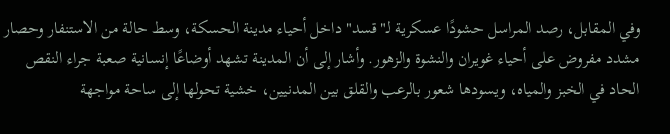وفي المقابل، رصد المراسل حشودًا عسكرية لـ"قسد" داخل أحياء مدينة الحسكة، وسط حالة من الاستنفار وحصار مشدد مفروض على أحياء غويران والنشوة والزهور. وأشار إلى أن المدينة تشهد أوضاعًا إنسانية صعبة جراء النقص الحاد في الخبز والمياه، ويسودها شعور بالرعب والقلق بين المدنيين، خشية تحولها إلى ساحة مواجهة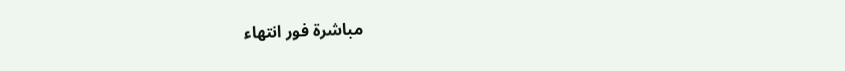مباشرة فور انتهاء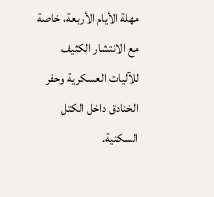مهلة الأيام الأربعة، خاصة مع الانتشار الكثيف للآليات العسكرية وحفر الخنادق داخل الكتل السكنية.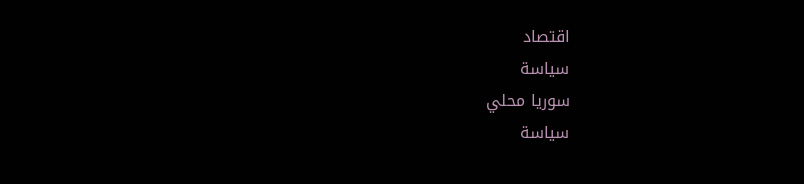اقتصاد
سياسة
سوريا محلي
سياسة